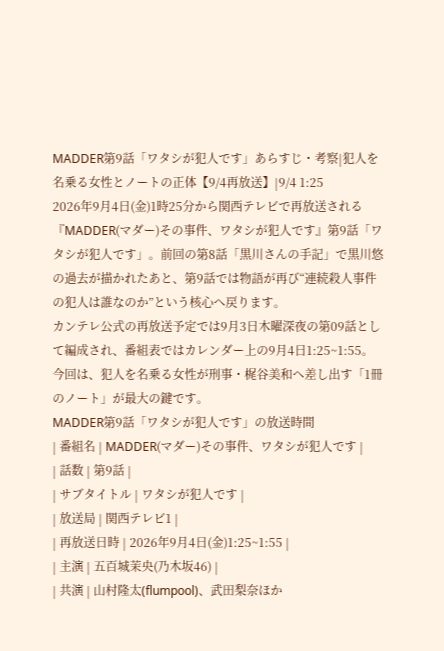MADDER第9話「ワタシが犯人です」あらすじ・考察|犯人を名乗る女性とノートの正体【9/4再放送】|9/4 1:25
2026年9月4日(金)1時25分から関西テレビで再放送される『MADDER(マダー)その事件、ワタシが犯人です』第9話「ワタシが犯人です」。前回の第8話「黒川さんの手記」で黒川悠の過去が描かれたあと、第9話では物語が再び“連続殺人事件の犯人は誰なのか”という核心へ戻ります。
カンテレ公式の再放送予定では9月3日木曜深夜の第09話として編成され、番組表ではカレンダー上の9月4日1:25~1:55。今回は、犯人を名乗る女性が刑事・梶谷美和へ差し出す「1冊のノート」が最大の鍵です。
MADDER第9話「ワタシが犯人です」の放送時間
| 番組名 | MADDER(マダー)その事件、ワタシが犯人です |
| 話数 | 第9話 |
| サブタイトル | ワタシが犯人です |
| 放送局 | 関西テレビ1 |
| 再放送日時 | 2026年9月4日(金)1:25~1:55 |
| 主演 | 五百城茉央(乃木坂46) |
| 共演 | 山村隆太(flumpool)、武田梨奈ほか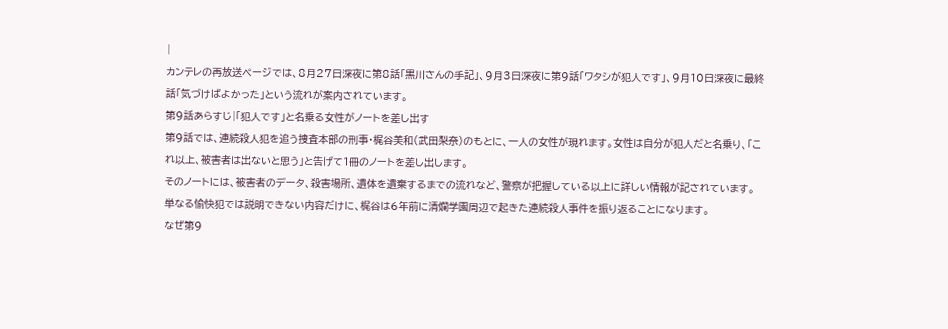|
カンテレの再放送ページでは、8月27日深夜に第8話「黒川さんの手記」、9月3日深夜に第9話「ワタシが犯人です」、9月10日深夜に最終話「気づけばよかった」という流れが案内されています。
第9話あらすじ|「犯人です」と名乗る女性がノートを差し出す
第9話では、連続殺人犯を追う捜査本部の刑事・梶谷美和(武田梨奈)のもとに、一人の女性が現れます。女性は自分が犯人だと名乗り、「これ以上、被害者は出ないと思う」と告げて1冊のノートを差し出します。
そのノートには、被害者のデータ、殺害場所、遺体を遺棄するまでの流れなど、警察が把握している以上に詳しい情報が記されています。単なる愉快犯では説明できない内容だけに、梶谷は6年前に清爛学園周辺で起きた連続殺人事件を振り返ることになります。
なぜ第9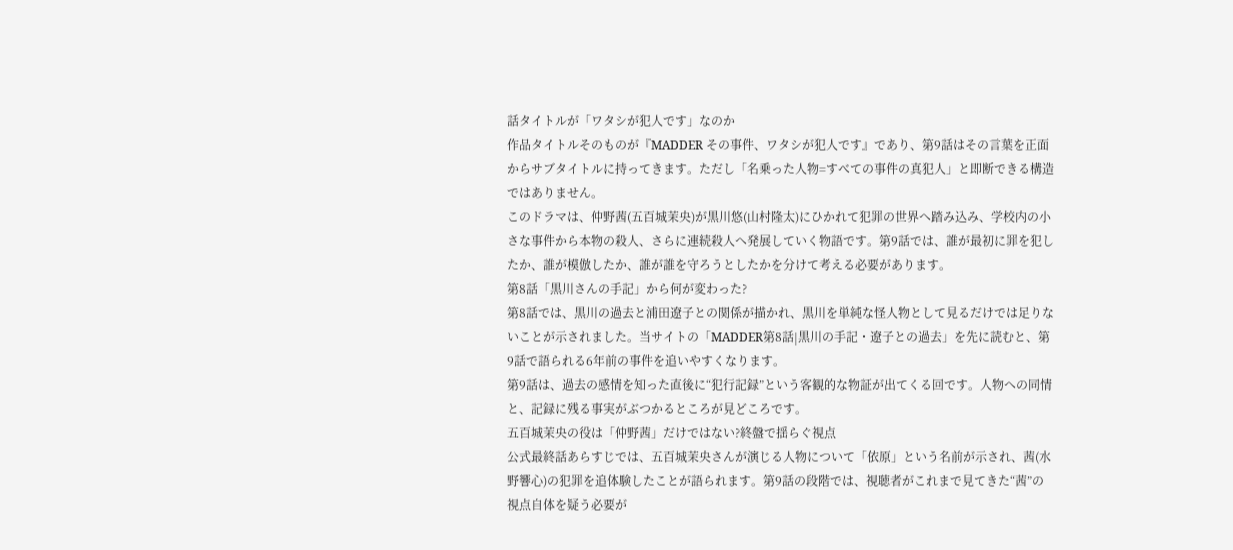話タイトルが「ワタシが犯人です」なのか
作品タイトルそのものが『MADDER その事件、ワタシが犯人です』であり、第9話はその言葉を正面からサブタイトルに持ってきます。ただし「名乗った人物=すべての事件の真犯人」と即断できる構造ではありません。
このドラマは、仲野茜(五百城茉央)が黒川悠(山村隆太)にひかれて犯罪の世界へ踏み込み、学校内の小さな事件から本物の殺人、さらに連続殺人へ発展していく物語です。第9話では、誰が最初に罪を犯したか、誰が模倣したか、誰が誰を守ろうとしたかを分けて考える必要があります。
第8話「黒川さんの手記」から何が変わった?
第8話では、黒川の過去と浦田遼子との関係が描かれ、黒川を単純な怪人物として見るだけでは足りないことが示されました。当サイトの「MADDER第8話|黒川の手記・遼子との過去」を先に読むと、第9話で語られる6年前の事件を追いやすくなります。
第9話は、過去の感情を知った直後に“犯行記録”という客観的な物証が出てくる回です。人物への同情と、記録に残る事実がぶつかるところが見どころです。
五百城茉央の役は「仲野茜」だけではない?終盤で揺らぐ視点
公式最終話あらすじでは、五百城茉央さんが演じる人物について「依原」という名前が示され、茜(水野響心)の犯罪を追体験したことが語られます。第9話の段階では、視聴者がこれまで見てきた“茜”の視点自体を疑う必要が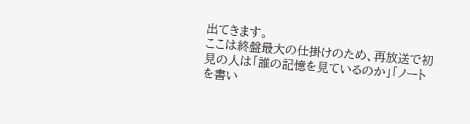出てきます。
ここは終盤最大の仕掛けのため、再放送で初見の人は「誰の記憶を見ているのか」「ノートを書い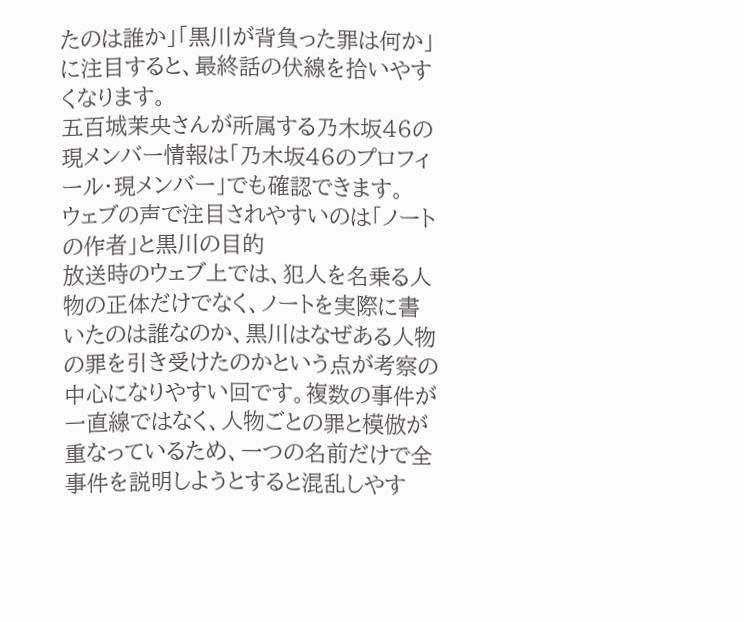たのは誰か」「黒川が背負った罪は何か」に注目すると、最終話の伏線を拾いやすくなります。
五百城茉央さんが所属する乃木坂46の現メンバー情報は「乃木坂46のプロフィール・現メンバー」でも確認できます。
ウェブの声で注目されやすいのは「ノートの作者」と黒川の目的
放送時のウェブ上では、犯人を名乗る人物の正体だけでなく、ノートを実際に書いたのは誰なのか、黒川はなぜある人物の罪を引き受けたのかという点が考察の中心になりやすい回です。複数の事件が一直線ではなく、人物ごとの罪と模倣が重なっているため、一つの名前だけで全事件を説明しようとすると混乱しやす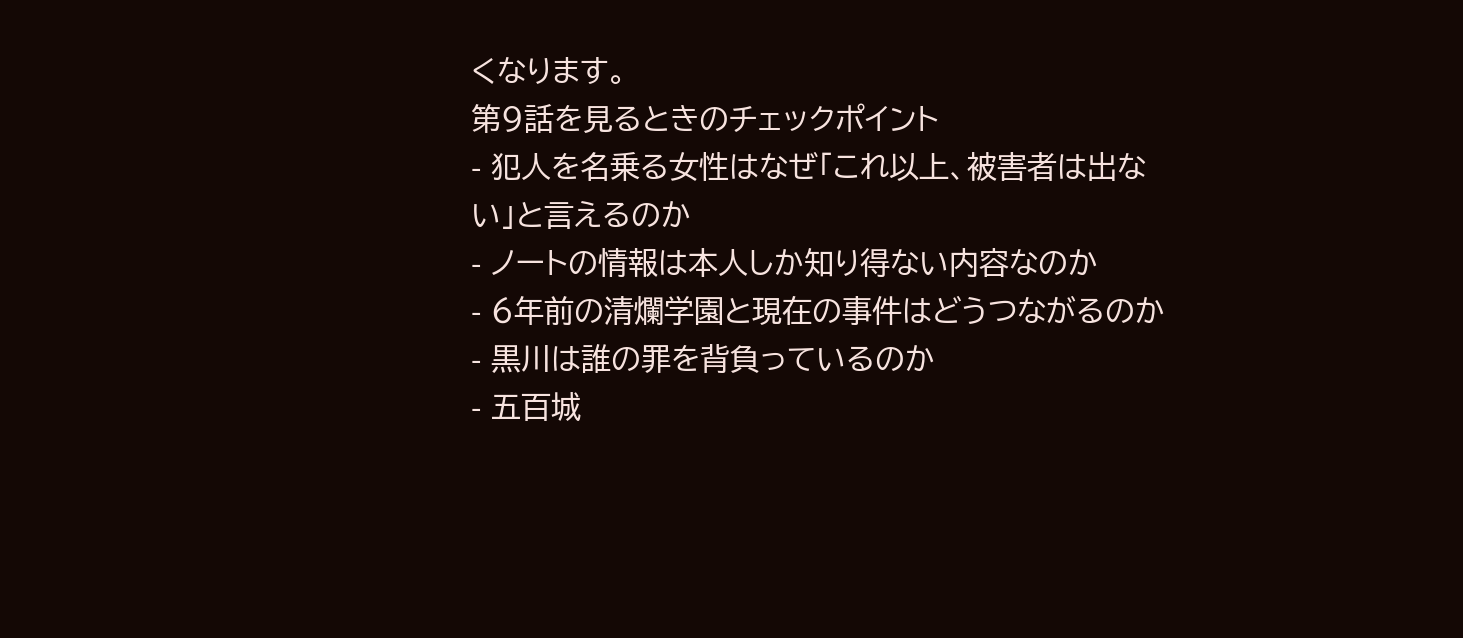くなります。
第9話を見るときのチェックポイント
- 犯人を名乗る女性はなぜ「これ以上、被害者は出ない」と言えるのか
- ノートの情報は本人しか知り得ない内容なのか
- 6年前の清爛学園と現在の事件はどうつながるのか
- 黒川は誰の罪を背負っているのか
- 五百城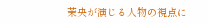茉央が演じる人物の視点に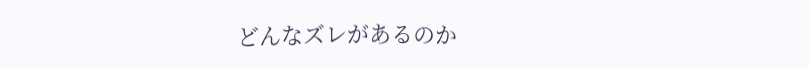どんなズレがあるのか